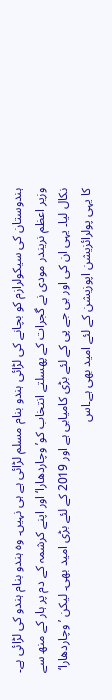ہندوستان کی سیکولرازم کو بچانے کی لڑائی ہندو بنام مسلم لڑائی ہے ہی نہیں۔ وہ ہندو بنام ہندو کی لڑائی ہے۔
وزیر اعظم نریندر مودی نے گجرات کے پھسلتے انتخاب کو’ وچاردھارا‘اور اپنے کرشمہ کے دم پر ہار کے منھ سے نکال لیا۔ یہی ان کی اور بی جے پی کے لئے بڑی کامیابی ہے اور 2019 کے لئے بڑی امید بھی۔ لیکن ’ وچاردھارا‘ کا یہی پولرائزیشن اپوزیشن کے لئے امید بھی ہے۔اس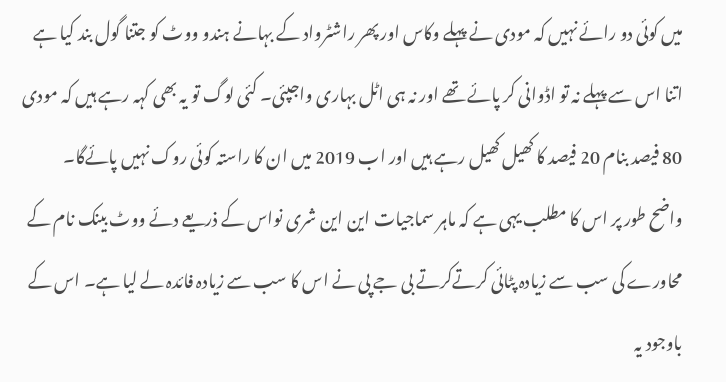میں کوئی دو رائے نہیں کہ مودی نے پہلے وکاس اور پھر راشٹرواد کے بہانے ہندو ووٹ کو جتنا گول بند کیا ہے اتنا اس سے پہلے نہ تو اڈوانی کر پائے تھے اور نہ ہی اٹل بہاری واجپئی۔ کئی لوگ تو یہ بھی کہہ رہے ہیں کہ مودی 80 فیصد بنام 20 فیصد کا کھیل کھیل رہے ہیں اور اب 2019 میں ان کا راستہ کوئی روک نہیں پائےگا۔
واضح طور پر اس کا مطلب یہی ہے کہ ماہر سماجیات این این شری نواس کے ذریعے دئے ووٹ بینک نام کے محاورے کی سب سے زیادہ پٹائی کرتےکرتے بی جے پی نے اس کا سب سے زیادہ فائدہ لے لیا ہے۔ اس کے باوجود یہ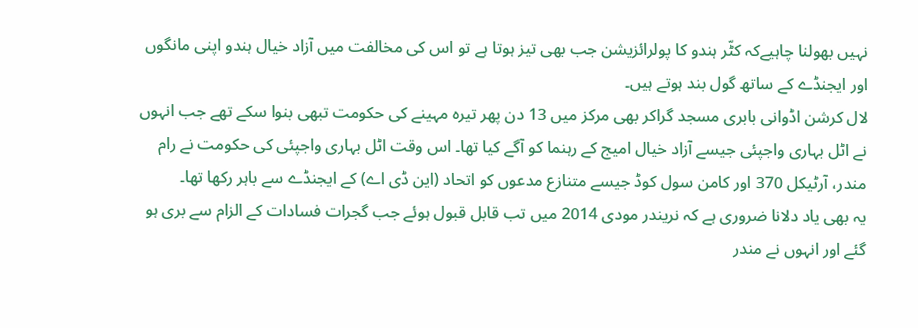نہیں بھولنا چاہیےکہ کٹّر ہندو کا پولرائزیشن جب بھی تیز ہوتا ہے تو اس کی مخالفت میں آزاد خیال ہندو اپنی مانگوں اور ایجنڈے کے ساتھ گول بند ہوتے ہیں۔
لال کرشن اڈوانی بابری مسجد گراکر بھی مرکز میں 13 دن پھر تیرہ مہینے کی حکومت تبھی بنوا سکے تھے جب انہوں نے اٹل بہاری واجپئی جیسے آزاد خیال امیج کے رہنما کو آگے کیا تھا۔ اس وقت اٹل بہاری واجپئی کی حکومت نے رام مندر، آرٹیکل 370 اور کامن سول کوڈ جیسے متنازع مدعوں کو اتحاد (این ڈی اے) کے ایجنڈے سے باہر رکھا تھا۔
یہ بھی یاد دلانا ضروری ہے کہ نریندر مودی 2014 میں تب قابل قبول ہوئے جب گجرات فسادات کے الزام سے بری ہو گئے اور انہوں نے مندر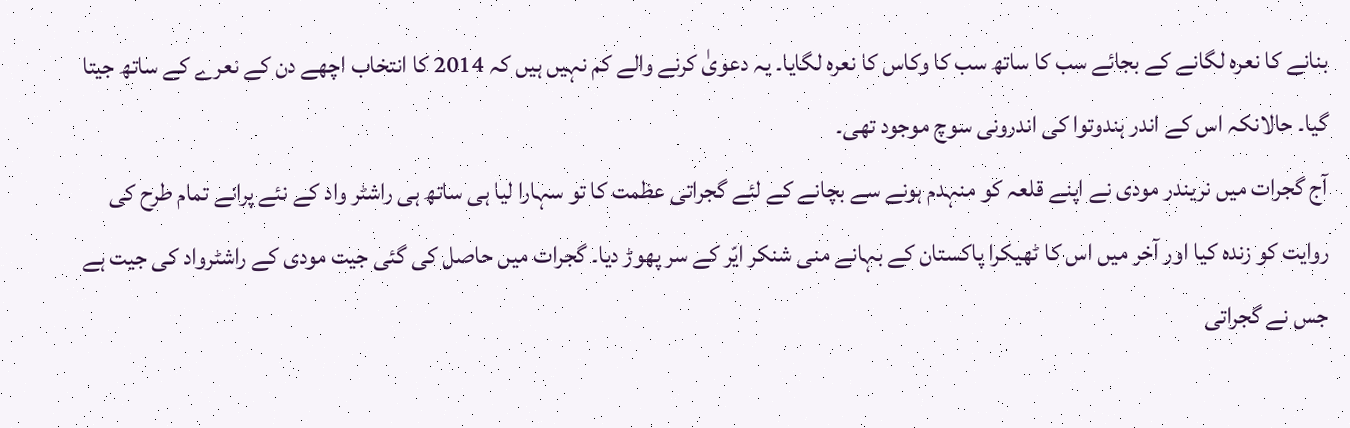بنانے کا نعرہ لگانے کے بجائے سب کا ساتھ سب کا وکاس کا نعرہ لگایا۔ یہ دعویٰ کرنے والے کم نہیں ہیں کہ 2014 کا انتخاب اچھے دن کے نعرے کے ساتھ جیتا گیا۔ حالانکہ اس کے اندر ہندوتوا کی اندرونی سوچ موجود تھی۔
آج گجرات میں نریندر مودی نے اپنے قلعہ کو منہدم ہونے سے بچانے کے لئے گجراتی عظمت کا تو سہارا لیا ہی ساتھ ہی راشٹر واد کے نئے پرانے تمام طرح کی روایت کو زندہ کیا اور آخر میں اس کا ٹھیکرا پاکستان کے بہانے منی شنکر ایّر کے سر پھوڑ دیا۔ گجرات میں حاصل کی گئی جیت مودی کے راشٹرواد کی جیت ہے جس نے گجراتی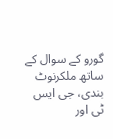گورو کے سوال کے ساتھ ملکرنوٹ بندی، جی ایس ٹی اور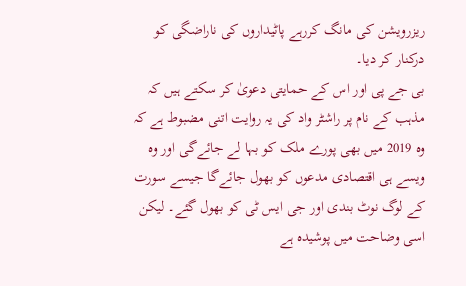ریزرویشن کی مانگ کررہے پاٹیداروں کی ناراضگی کو درکنار کر دیا۔
بی جے پی اور اس کے حمایتی دعویٰ کر سکتے ہیں کہ مذہب کے نام پر راشٹر واد کی یہ روایت اتنی مضبوط ہے کہ وہ 2019 میں بھی پورے ملک کو بہا لے جائےگی اور وہ ویسے ہی اقتصادی مدعوں کو بھول جائےگا جیسے سورت کے لوگ نوٹ بندی اور جی ایس ٹی کو بھول گئے۔ لیکن اسی وضاحت میں پوشیدہ ہے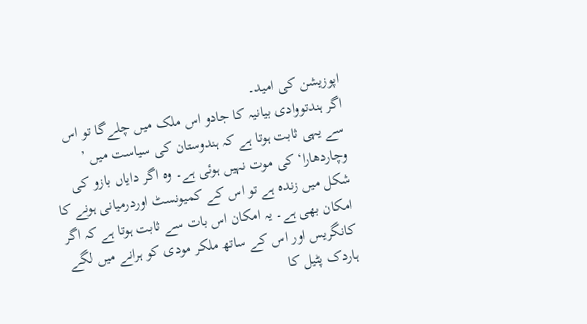اپوزیشن کی امید۔
اگر ہندتووادی بیانیہ کا جادو اس ملک میں چلےگا تو اس سے یہی ثابت ہوتا ہے کہ ہندوستان کی سیاست میں ’ وچاردھارا‘ کی موت نہیں ہوئی ہے۔ وہ اگر دایاں بازو کی شکل میں زندہ ہے تو اس کے کمیونسٹ اوردرمیانی ہونے کا امکان بھی ہے۔ یہ امکان اس بات سے ثابت ہوتا ہے کہ اگر کانگریس اور اس کے ساتھ ملکر مودی کو ہرانے میں لگے ہاردک پٹیل کا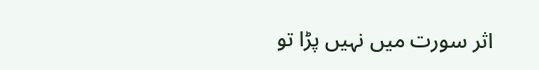اثر سورت میں نہیں پڑا تو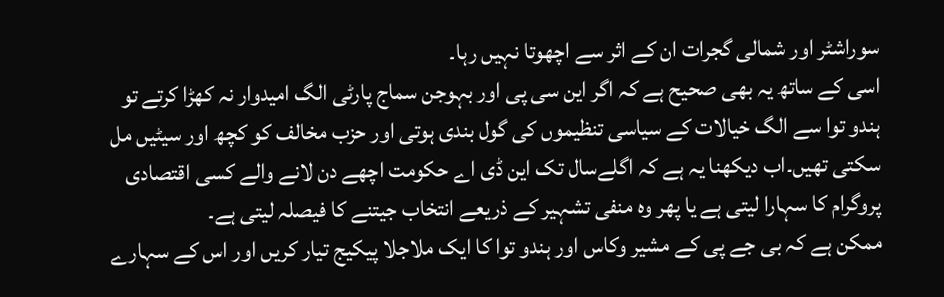سوراشٹر اور شمالی گجرات ان کے اثر سے اچھوتا نہیں رہا۔
اسی کے ساتھ یہ بھی صحیح ہے کہ اگر این سی پی اور بہوجن سماج پارٹی الگ امیدوار نہ کھڑا کرتے تو ہندو توا سے الگ خیالات کے سیاسی تنظیموں کی گول بندی ہوتی اور حزب مخالف کو کچھ اور سیٹیں مل سکتی تھیں۔اب دیکھنا یہ ہے کہ اگلےسال تک این ڈی اے حکومت اچھے دن لانے والے کسی اقتصادی پروگرام کا سہارا لیتی ہے یا پھر وہ منفی تشہیر کے ذریعے انتخاب جیتنے کا فیصلہ لیتی ہے۔
ممکن ہے کہ بی جے پی کے مشیر وکاس اور ہندو توا کا ایک ملاجلا پیکیج تیار کریں اور اس کے سہارے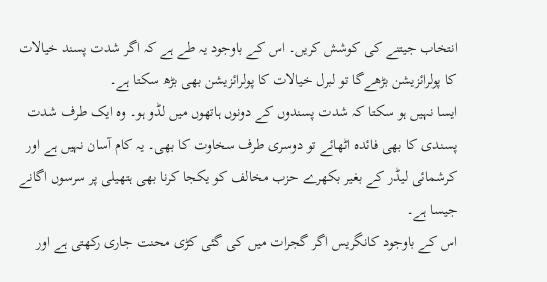انتخاب جیتنے کی کوشش کریں۔ اس کے باوجود یہ طے ہے کہ اگر شدت پسند خیالات کا پولرائزیشن بڑھےگا تو لبرل خیالات کا پولرائزیشن بھی بڑھ سکتا ہے۔
ایسا نہیں ہو سکتا کہ شدت پسندوں کے دونوں ہاتھوں میں لڈو ہو۔ وہ ایک طرف شدت پسندی کا بھی فائدہ اٹھائے تو دوسری طرف سخاوت کا بھی۔ یہ کام آسان نہیں ہے اور کرشمائی لیڈر کے بغیر بکھرے حزب مخالف کو یکجا کرنا بھی ہتھیلی پر سرسوں اگانے جیسا ہے۔
اس کے باوجود کانگریس اگر گجرات میں کی گئی کڑی محنت جاری رکھتی ہے اور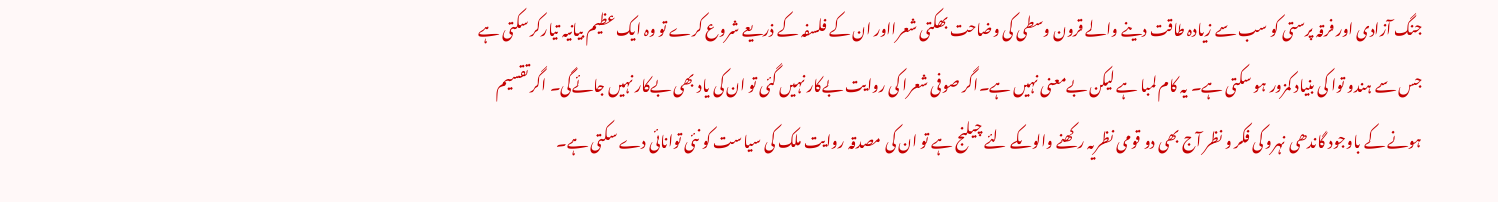جنگ آزادی اور فرقہ پرستی کو سب سے زیادہ طاقت دینے والے قرون وسطی کی وضاحت بھکتی شعرااور ان کے فلسفہ کے ذریعے شروع کرے تو وہ ایک عظیم بیانیہ تیارکر سکتی ہے جس سے ہندو توا کی بنیاد کمزور ہو سکتی ہے۔ یہ کام لمبا ہے لیکن بےمعنی نہیں ہے۔اگر صوفی شعرا کی روایت بےکار نہیں گئی تو ان کی یاد بھی بےکار نہیں جائےگی۔ اگر تقسیم ہونے کے باوجود گاندھی نہرو کی فکر و نظر آج بھی دو قومی نظریہ رکھنے والوںکے لئے چیلنج ہے تو ان کی مصدقہ روایت ملک کی سیاست کو نئی توانائی دے سکتی ہے۔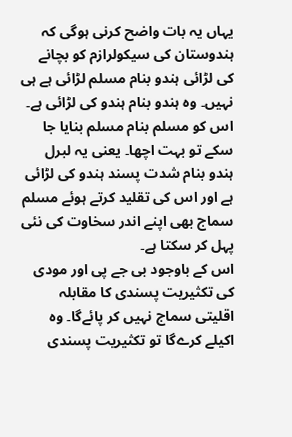یہاں یہ بات واضح کرنی ہوگی کہ ہندوستان کی سیکولرازم کو بچانے کی لڑائی ہندو بنام مسلم لڑائی ہے ہی نہیں۔ وہ ہندو بنام ہندو کی لڑائی ہے۔
اس کو مسلم بنام مسلم بنایا جا سکے تو بہت اچھا۔ یعنی یہ لبرل ہندو بنام شدت پسند ہندو کی لڑائی ہے اور اس کی تقلید کرتے ہوئے مسلم سماج بھی اپنے اندر سخاوت کی نئی پہل کر سکتا ہے۔
اس کے باوجود بی جے پی اور مودی کی تکثیریت پسندی کا مقابلہ اقلیتی سماج نہیں کر پائےگا۔ وہ اکیلے کرےگا تو تکثیریت پسندی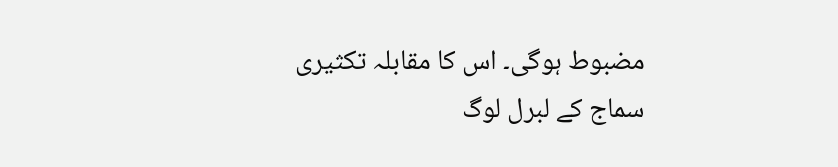مضبوط ہوگی۔ اس کا مقابلہ تکثیری سماج کے لبرل لوگ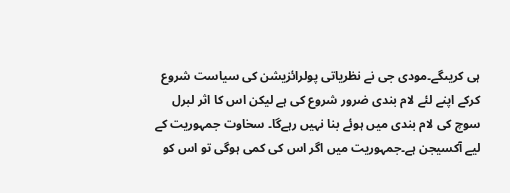ہی کریںگے۔مودی جی نے نظریاتی پولرائزیشن کی سیاست شروع کرکے اپنے لئے لام بندی ضرور شروع کی ہے لیکن اس کا اثر لبرل سوچ کی لام بندی میں ہوئے بنا نہیں رہےگا۔ سخاوت جمہوریت کے لیے آکسیجن ہے۔جمہوریت میں اگر اس کی کمی ہوگی تو اس کو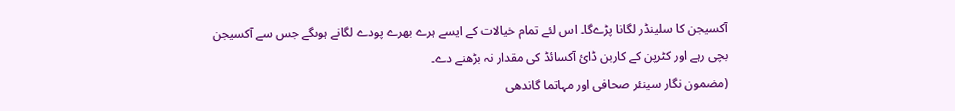آکسیجن کا سلینڈر لگانا پڑےگا۔ اس لئے تمام خیالات کے ایسے ہرے بھرے پودے لگانے ہوںگے جس سے آکسیجن بچی رہے اور کٹرپن کے کاربن ڈائ آکسائڈ کی مقدار نہ بڑھنے دے۔
(مضمون نگار سینئر صحافی اور مہاتما گاندھی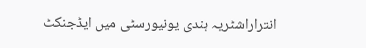انتراراشٹریہ ہندی یونیورسٹی میں ایڈجنکٹ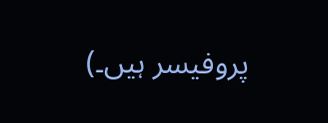پروفیسر ہیں۔)